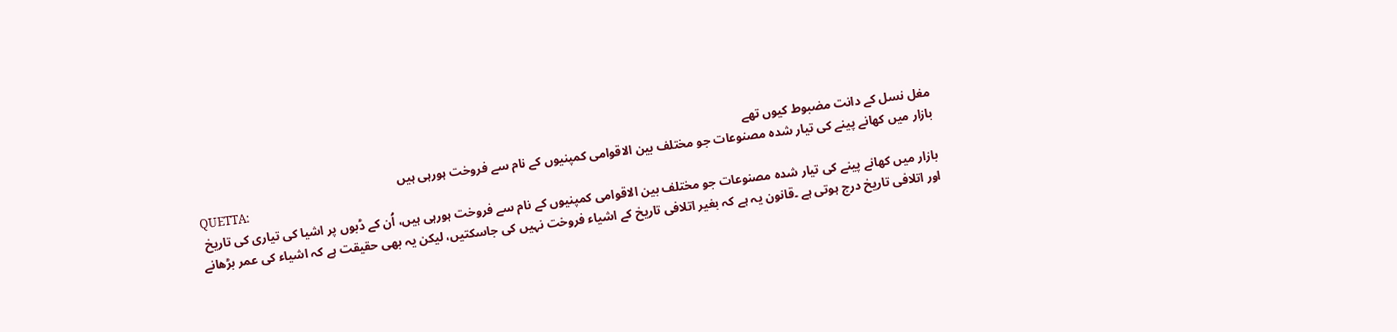مغل نسل کے دانت مضبوط کیوں تھے
بازار میں کھانے پینے کی تیار شدہ مصنوعات جو مختلف بین الاقوامی کمپنیوں کے نام سے فروخت ہورہی ہیں
QUETTA:
بازار میں کھانے پینے کی تیار شدہ مصنوعات جو مختلف بین الاقوامی کمپنیوں کے نام سے فروخت ہورہی ہیں، اُن کے ڈبوں پر اشیا کی تیاری کی تاریخ اور اتلافی تاریخ درج ہوتی ہے ۔قانون یہ ہے کہ بغیر اتلافی تاریخ کے اشیاء فروخت نہیں کی جاسکتیں، لیکن یہ بھی حقیقت ہے کہ اشیاء کی عمر بڑھانے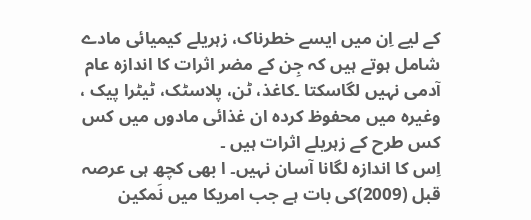کے لیے اِن میں ایسے خطرناک، زہریلے کیمیائی مادے شامل ہوتے ہیں کہ جِن کے مضر اثرات کا اندازہ عام آدمی نہیں لگاسکتا ۔کاغذ، ٹن، پلاسٹک، ٹیٹرا پیک ، وغیرہ میں محفوظ کردہ ان غذائی مادوں میں کس کس طرح کے زہریلے اثرات ہیں ۔
اِس کا اندازہ لگانا آسان نہیں۔ ا بھی کچھ ہی عرصہ قبل (2009)کی بات ہے جب امریکا میں نَمکین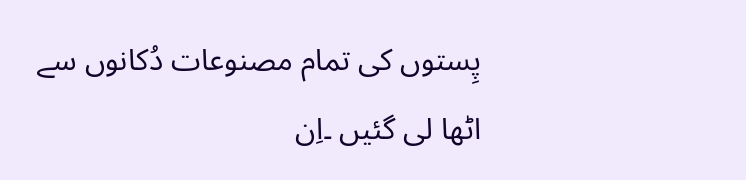پِستوں کی تمام مصنوعات دُکانوں سے اٹھا لی گئیں ۔اِن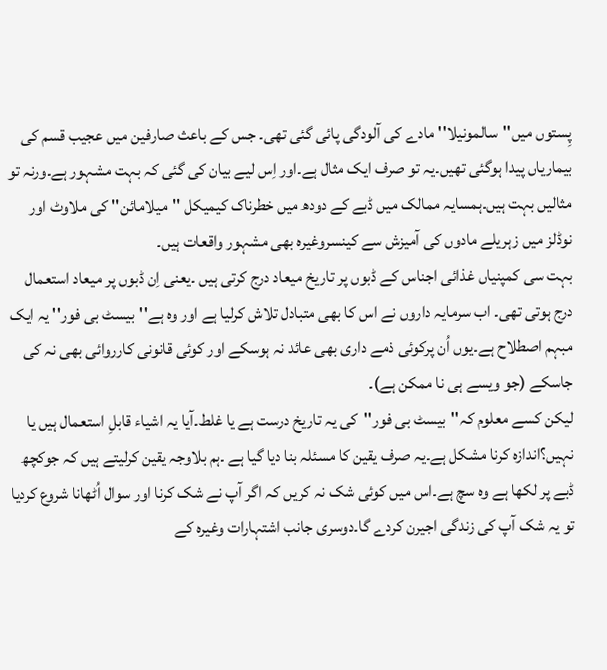پِستوں میں''سالمونیلا'' مادے کی آلودگی پائی گئی تھی۔ جس کے باعث صارفین میں عجیب قسم کی بیماریاں پیدا ہوگئی تھیں۔یہ تو صرف ایک مثال ہے۔اور اِس لیے بیان کی گئی کہ بہت مشہور ہے۔ورنہ تو مثالیں بہت ہیں۔ہمسایہ ممالک میں ڈبے کے دودھ میں خطرناک کیمیکل ''میلامائن'' کی ملاوٹ اور نوڈلز میں زہریلے مادوں کی آمیزش سے کینسروغیرہ بھی مشہور واقعات ہیں۔
بہت سی کمپنیاں غذائی اجناس کے ڈبوں پر تاریخ میعاد درج کرتی ہیں ۔یعنی اِن ڈبوں پر میعاد استعمال درج ہوتی تھی۔ اب سرمایہ داروں نے اس کا بھی متبادل تلاش کرلیا ہے اور وہ ہے''بیسٹ بی فور'' یہ ایک مبہم اصطلاح ہے۔یوں اُن پرکوئی ذمے داری بھی عائد نہ ہوسکے اور کوئی قانونی کارروائی بھی نہ کی جاسکے (جو ویسے ہی نا ممکن ہے)۔
لیکن کسے معلوم کہ''بیسٹ بی فور''کی یہ تاریخ درست ہے یا غلط۔آیا یہ اشیاء قابلِ استعمال ہیں یا نہیں؟اندازہ کرنا مشکل ہے۔یہ صرف یقین کا مسئلہ بنا دیا گیا ہے ۔ہم بلاوجہ یقین کرلیتے ہیں کہ جوکچھ ڈبے پر لکھا ہے وہ سچ ہے۔اس میں کوئی شک نہ کریں کہ اگر آپ نے شک کرنا اور سوال اُٹھانا شروع کردیا تو یہ شک آپ کی زندگی اجیرن کردے گا۔دوسری جانب اشتہارات وغیرہ کے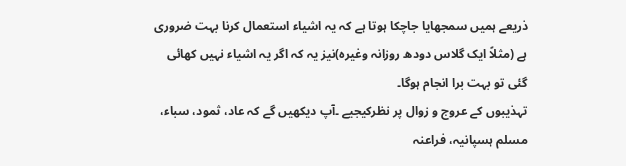ذریعے ہمیں سمجھایا جاچکا ہوتا ہے کہ یہ اشیاء استعمال کرنا بہت ضروری ہے (مثلاً ایک گلاس دودھ روزانہ وغیرہ)نیز یہ کہ اگر یہ اشیاء نہیں کھائی گئی تو بہت برا انجام ہوگا۔
تہذیبوں کے عروج و زوال پر نظرکیجیے ۔آپ دیکھیں گے کہ عاد، ثمود، سباء، مسلم ہسپانیہ، فراعنہ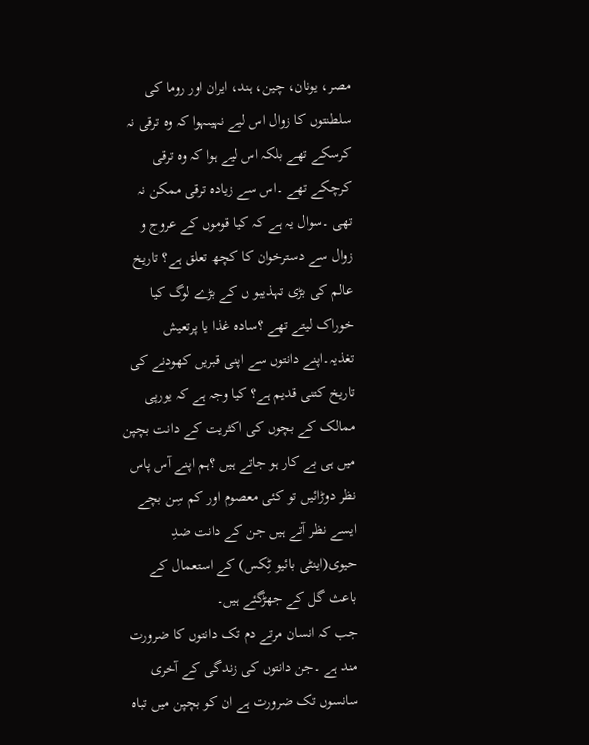مصر، یونان، چین، ہند، ایران اور روما کی سلطنتوں کا زوال اس لیے نہیںہوا کہ وہ ترقی نہ کرسکے تھے بلکہ اس لیے ہوا کہ وہ ترقی کرچکے تھے ۔اس سے زیادہ ترقی ممکن نہ تھی ۔سوال یہ ہے کہ کیا قوموں کے عروج و زوال سے دسترخوان کا کچھ تعلق ہے؟ تاریخ عالم کی بڑی تہذیبو ں کے بڑے لوگ کیا خوراک لیتے تھے ؟سادہ غذا یا پرتعیش تغذیہ۔اپنے دانتوں سے اپنی قبریں کھودنے کی تاریخ کتنی قدیم ہے؟ کیا وجہ ہے کہ یورپی ممالک کے بچوں کی اکثریت کے دانت بچپن میں ہی بے کار ہو جاتے ہیں ؟ہم اپنے آس پاس نظر دوڑائیں تو کئی معصوم اور کم سِن بچے ایسے نظر آتے ہیں جن کے دانت ضدِ حیوی(اینٹی بائیو ٹِکس) کے استعمال کے باعث گل کے جھڑگئے ہیں۔
جب کہ انسان مرتے دم تک دانتوں کا ضرورت مند ہے ۔جن دانتوں کی زندگی کے آخری سانسوں تک ضرورت ہے ان کو بچپن میں تباہ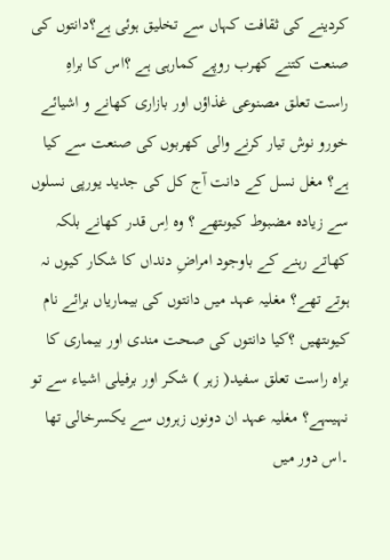کردینے کی ثقافت کہاں سے تخلیق ہوئی ہے؟دانتوں کی صنعت کتنے کھرب روپے کمارہی ہے ؟اس کا براہِ راست تعلق مصنوعی غذاؤں اور بازاری کھانے و اشیائے خورو نوش تیار کرنے والی کھربوں کی صنعت سے کیا ہے؟ مغل نسل کے دانت آج کل کی جدید یورپی نسلوں سے زیادہ مضبوط کیوںتھے ؟ وہ اِس قدر کھانے بلکہ کھاتے رہنے کے باوجود امراضِ دنداں کا شکار کیوں نہ ہوتے تھے؟ مغلیہ عہد میں دانتوں کی بیماریاں برائے نام کیوںتھیں ؟کیا دانتوں کی صحت مندی اور بیماری کا براہ راست تعلق سفید( زہر ) شکر اور برفیلی اشیاء سے تو نہیںہے؟ مغلیہ عہد ان دونوں زہروں سے یکسرخالی تھا ۔اس دور میں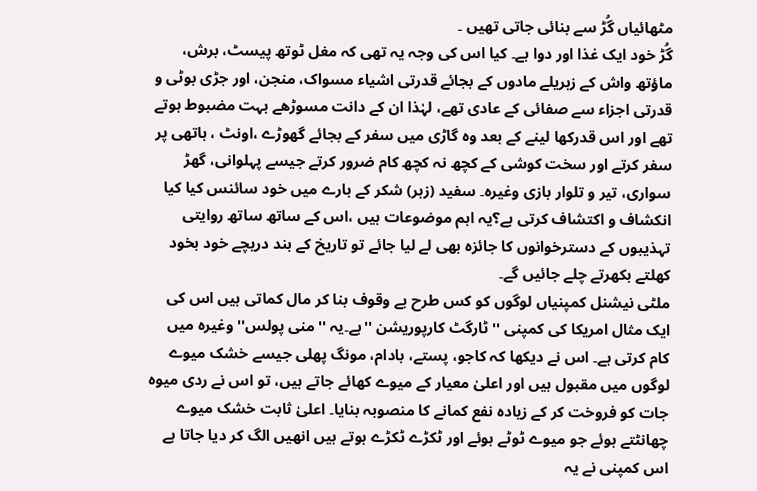مٹھائیاں گُڑ سے بنائی جاتی تھیں ۔
گُڑ خود ایک غذا اور دوا ہے۔ کیا اس کی وجہ یہ تھی کہ مغل ٹوتھ پیسٹ، برش، ماؤتھ واش کے زہریلے مادوں کے بجائے قدرتی اشیاء مسواک، منجن، اور جڑی بوٹی و قدرتی اجزاء سے صفائی کے عادی تھے، لہٰذا ان کے دانت مسوڑھے بہت مضبوط ہوتے تھے اور اس قدرکھا لینے کے بعد وہ گاڑی میں سفر کے بجائے گھوڑے ،اونٹ ، ہاتھی پر سفر کرتے اور سخت کوشی کے کچھ نہ کچھ کام ضرور کرتے جیسے پہلوانی، گھڑ سواری، تیر و تلوار بازی وغیرہ۔ سفید (زہر) شکر کے بارے میں خود سائنس کیا کیا انکشاف و اکتشاف کرتی ہے؟یہ اہم موضوعات ہیں ،اس کے ساتھ ساتھ روایتی تہذیبوں کے دسترخوانوں کا جائزہ بھی لے لیا جائے تو تاریخ کے بند دریچے خود بخود کھلتے بکھرتے چلے جائیں گے۔
ملٹی نیشنل کمپنیاں لوگوں کو کس طرح بے وقوف بنا کر مال کماتی ہیں اس کی ایک مثال امریکا کی کمپنی ''ٹارگٹ کارپوریشن ''ہے۔یہ ''منی پولس'' وغیرہ میں کام کرتی ہے۔ اس نے دیکھا کہ کاجو، پستے، بادام، مونگ پھلی جیسے خشک میوے لوگوں میں مقبول ہیں اور اعلیٰ معیار کے میوے کھائے جاتے ہیں، تو اس نے ردی میوہ جات کو فروخت کر کے زیادہ نفع کمانے کا منصوبہ بنایا۔ اعلیٰ ثابت خشک میوے چھانٹتے ہوئے جو میوے ٹوٹے ہوئے اور ٹکڑے ٹکڑے ہوتے ہیں انھیں الگ کر دیا جاتا ہے اس کمپنی نے یہ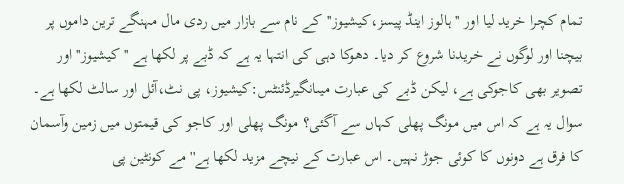تمام کچرا خرید لیا اور ''ہالوز اینڈ پیسز،کیشیوز''کے نام سے بازار میں ردی مال مہنگے ترین داموں پر بیچنا اور لوگوں نے خریدنا شروع کر دیا۔ دھوکا دہی کی انتہا یہ ہے کہ ڈبے پر لکھا ہے ''کیشیوز'' اور تصویر بھی کاجوکی ہے، لیکن ڈبے کی عبارت میںانگیرڈئنٹس:کیشیوز، پی نٹ،آئل اور سالٹ لکھا ہے۔
سوال یہ ہے کہ اس میں مونگ پھلی کہاں سے آگئی؟ مونگ پھلی اور کاجو کی قیمتوں میں زمین وآسمان کا فرق ہے دونوں کا کوئی جوڑ نہیں۔ اس عبارت کے نیچے مزید لکھا ہے''مے کونٹین پی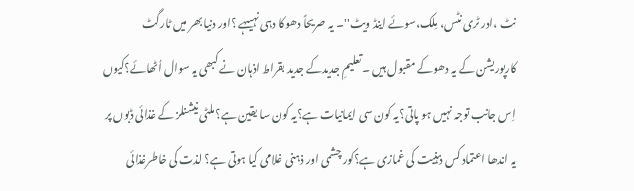نٹ ،ادر ٹری نٹس، مِلک،سوئے اینڈ ویٹ''۔ یہ صریحاً دھوکا دہی نہیںہے ؟اور دنیا بھر میں ٹارگٹ کارپوریشن کے یہ دھوکے مقبول ہیں ۔تعلیمِ جدیدکے جدید بقراط اذہان نے کبھی یہ سوال اُٹھائے؟کیوں اِس جانب توجہ نہیں ہو پاتی؟یہ کون سی ایمانیات ہے؟یہ کون سا یقین ہے؟ملٹی نیشنلز کے غذائی ڈبوں پر یہ اندھا اعتماد کس ذہنیت کی غمازی ہے؟کور چشمی اور ذہنی غلامی کیا ہوتی ہے؟ لذت کی خاطرغذائی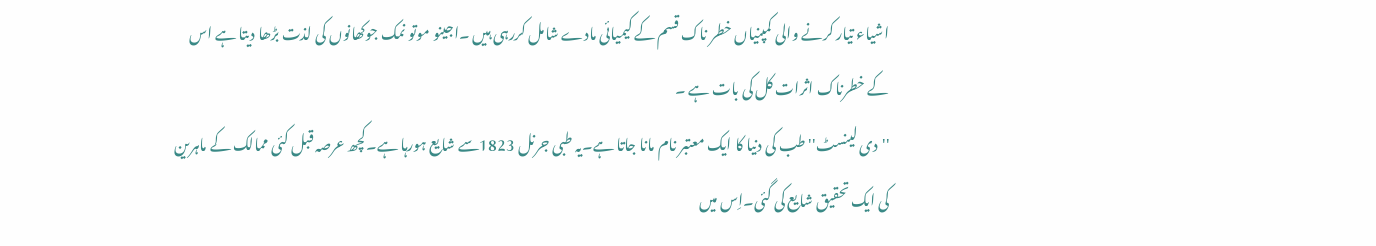اشیاء تیار کرنے والی کمپنیاں خطر ناک قسم کے کیمیائی مادے شامل کررہی ہیں ۔اجینو موتو نمک جوکھانوں کی لذت بڑھا دیتا ہے اس کے خطرناک اثرات کل کی بات ہے ۔
''دی لینسٹ'' طب کی دنیا کا ایک معتبر نام مانا جاتا ہے۔یہ طبی جرنل 1823سے شایع ہورہا ہے۔کچھ عرصہ قبل کئی ممالک کے ماہرین کی ایک تحقیق شایع کی گئی۔اِس میں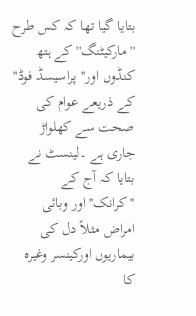بتایا گیا تھا کہ کس طرح ''مارکیٹنگ'' کے ہتھ کنڈوں اور''پراسیسڈ فوڈ'' کے ذریعے عوام کی صحت سے کھلواڑ جاری ہے ۔لینسٹ نے بتایا کہ آج کے ''کرانک''اور وبائی امراض مثلاً دل کی بیماریوں اورکینسر وغیرہ کا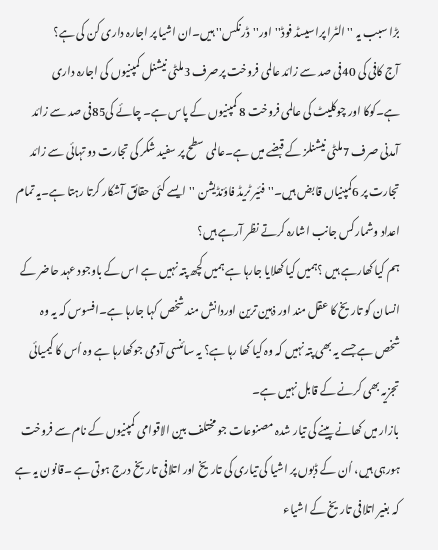بڑا سبب یہ ''الٹرا پراسیسڈ فوڈ''اور''ڈرنکس'' ہیں۔ان اشیا پر اجارہ داری کن کی ہے؟
آج کافی کی 40فی صد سے زائد عالمی فروخت پرصرف 3ملٹی نیشنل کمپنیوں کی اجارہ داری ہے۔کوکا اور چوکلیٹ کی عالمی فروخت 8 کمپنیوں کے پاس ہے۔ چائے کی85فی صد سے زائد آمدنی صرف 7ملٹی نیشنلز کے قبضے میں ہے۔عالمی سطح پر سفید شکر کی تجارت دو تہائی سے زائد تجارت پر 6کمپنیاں قابض ہیں۔''فئیر ٹریڈ فاؤنڈیشن ''ایسے کئی حقائق آشکار کرتا رہتا ہے۔یہ تمام اعداد وشمارکس جانب اشارہ کرتے نظر آرہے ہیں؟
ہم کیا کھارہے ہیں ؟ہمیں کیا کھلایا جارہا ہے ہمیں کچھ پتہ نہیں ہے اس کے باوجود عہد حاضر کے انسان کو تاریخ کا عقل مند اور ذہین ترین اوردانش مند شخص کہا جارہا ہے۔افسوس کہ یہ وہ شخص ہے جسے یہ بھی پتہ نہیں کہ وہ کیا کھا رہا ہے؟ یہ سائنسی آدمی جوکھارہا ہے وہ اُس کا کیمیائی تجزیہ بھی کرنے کے قابل نہیں ہے۔
بازار میں کھانے پینے کی تیار شدہ مصنوعات جو مختلف بین الاقوامی کمپنیوں کے نام سے فروخت ہورہی ہیں، اُن کے ڈبوں پر اشیا کی تیاری کی تاریخ اور اتلافی تاریخ درج ہوتی ہے ۔قانون یہ ہے کہ بغیر اتلافی تاریخ کے اشیاء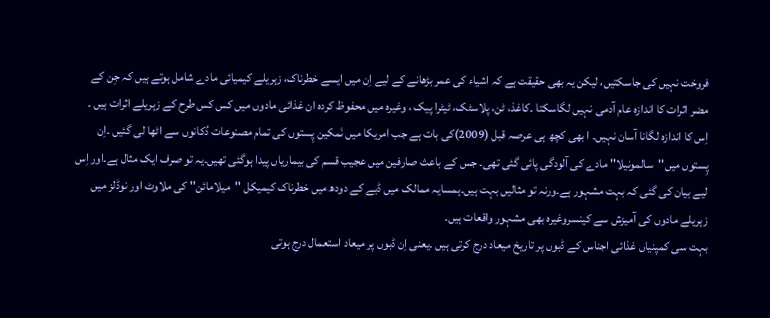فروخت نہیں کی جاسکتیں، لیکن یہ بھی حقیقت ہے کہ اشیاء کی عمر بڑھانے کے لیے اِن میں ایسے خطرناک، زہریلے کیمیائی مادے شامل ہوتے ہیں کہ جِن کے مضر اثرات کا اندازہ عام آدمی نہیں لگاسکتا ۔کاغذ، ٹن، پلاسٹک، ٹیٹرا پیک ، وغیرہ میں محفوظ کردہ ان غذائی مادوں میں کس کس طرح کے زہریلے اثرات ہیں ۔
اِس کا اندازہ لگانا آسان نہیں۔ ا بھی کچھ ہی عرصہ قبل (2009)کی بات ہے جب امریکا میں نَمکین پِستوں کی تمام مصنوعات دُکانوں سے اٹھا لی گئیں ۔اِن پِستوں میں''سالمونیلا'' مادے کی آلودگی پائی گئی تھی۔ جس کے باعث صارفین میں عجیب قسم کی بیماریاں پیدا ہوگئی تھیں۔یہ تو صرف ایک مثال ہے۔اور اِس لیے بیان کی گئی کہ بہت مشہور ہے۔ورنہ تو مثالیں بہت ہیں۔ہمسایہ ممالک میں ڈبے کے دودھ میں خطرناک کیمیکل ''میلامائن'' کی ملاوٹ اور نوڈلز میں زہریلے مادوں کی آمیزش سے کینسروغیرہ بھی مشہور واقعات ہیں۔
بہت سی کمپنیاں غذائی اجناس کے ڈبوں پر تاریخ میعاد درج کرتی ہیں ۔یعنی اِن ڈبوں پر میعاد استعمال درج ہوتی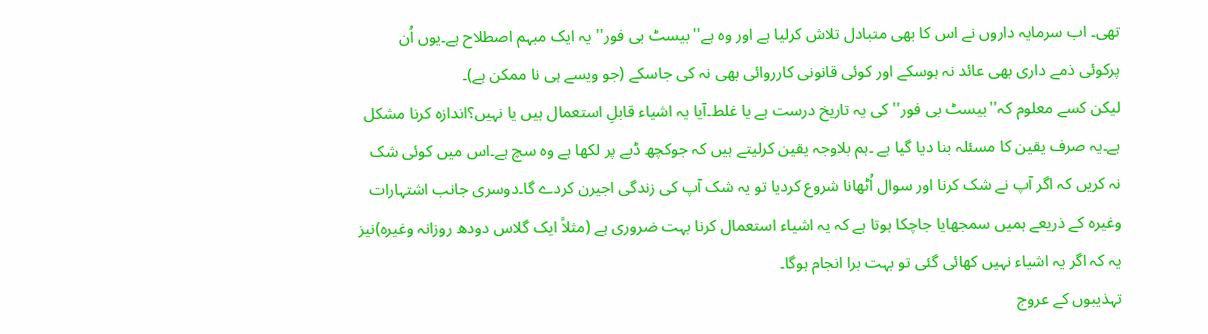تھی۔ اب سرمایہ داروں نے اس کا بھی متبادل تلاش کرلیا ہے اور وہ ہے''بیسٹ بی فور'' یہ ایک مبہم اصطلاح ہے۔یوں اُن پرکوئی ذمے داری بھی عائد نہ ہوسکے اور کوئی قانونی کارروائی بھی نہ کی جاسکے (جو ویسے ہی نا ممکن ہے)۔
لیکن کسے معلوم کہ''بیسٹ بی فور''کی یہ تاریخ درست ہے یا غلط۔آیا یہ اشیاء قابلِ استعمال ہیں یا نہیں؟اندازہ کرنا مشکل ہے۔یہ صرف یقین کا مسئلہ بنا دیا گیا ہے ۔ہم بلاوجہ یقین کرلیتے ہیں کہ جوکچھ ڈبے پر لکھا ہے وہ سچ ہے۔اس میں کوئی شک نہ کریں کہ اگر آپ نے شک کرنا اور سوال اُٹھانا شروع کردیا تو یہ شک آپ کی زندگی اجیرن کردے گا۔دوسری جانب اشتہارات وغیرہ کے ذریعے ہمیں سمجھایا جاچکا ہوتا ہے کہ یہ اشیاء استعمال کرنا بہت ضروری ہے (مثلاً ایک گلاس دودھ روزانہ وغیرہ)نیز یہ کہ اگر یہ اشیاء نہیں کھائی گئی تو بہت برا انجام ہوگا۔
تہذیبوں کے عروج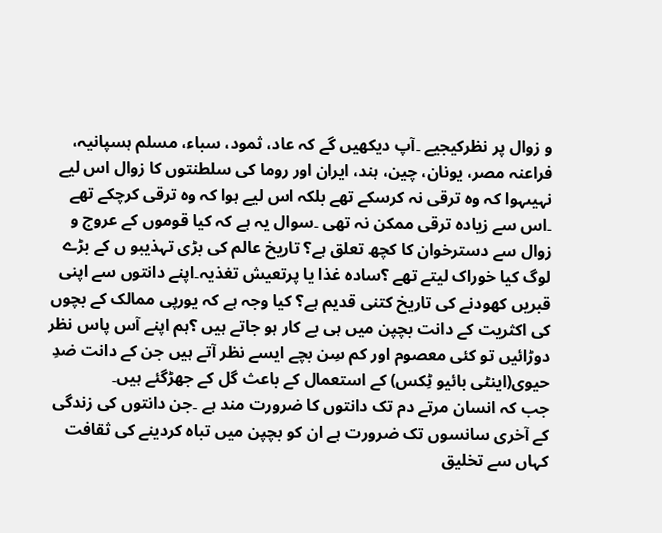و زوال پر نظرکیجیے ۔آپ دیکھیں گے کہ عاد، ثمود، سباء، مسلم ہسپانیہ، فراعنہ مصر، یونان، چین، ہند، ایران اور روما کی سلطنتوں کا زوال اس لیے نہیںہوا کہ وہ ترقی نہ کرسکے تھے بلکہ اس لیے ہوا کہ وہ ترقی کرچکے تھے ۔اس سے زیادہ ترقی ممکن نہ تھی ۔سوال یہ ہے کہ کیا قوموں کے عروج و زوال سے دسترخوان کا کچھ تعلق ہے؟ تاریخ عالم کی بڑی تہذیبو ں کے بڑے لوگ کیا خوراک لیتے تھے ؟سادہ غذا یا پرتعیش تغذیہ۔اپنے دانتوں سے اپنی قبریں کھودنے کی تاریخ کتنی قدیم ہے؟ کیا وجہ ہے کہ یورپی ممالک کے بچوں کی اکثریت کے دانت بچپن میں ہی بے کار ہو جاتے ہیں ؟ہم اپنے آس پاس نظر دوڑائیں تو کئی معصوم اور کم سِن بچے ایسے نظر آتے ہیں جن کے دانت ضدِ حیوی(اینٹی بائیو ٹِکس) کے استعمال کے باعث گل کے جھڑگئے ہیں۔
جب کہ انسان مرتے دم تک دانتوں کا ضرورت مند ہے ۔جن دانتوں کی زندگی کے آخری سانسوں تک ضرورت ہے ان کو بچپن میں تباہ کردینے کی ثقافت کہاں سے تخلیق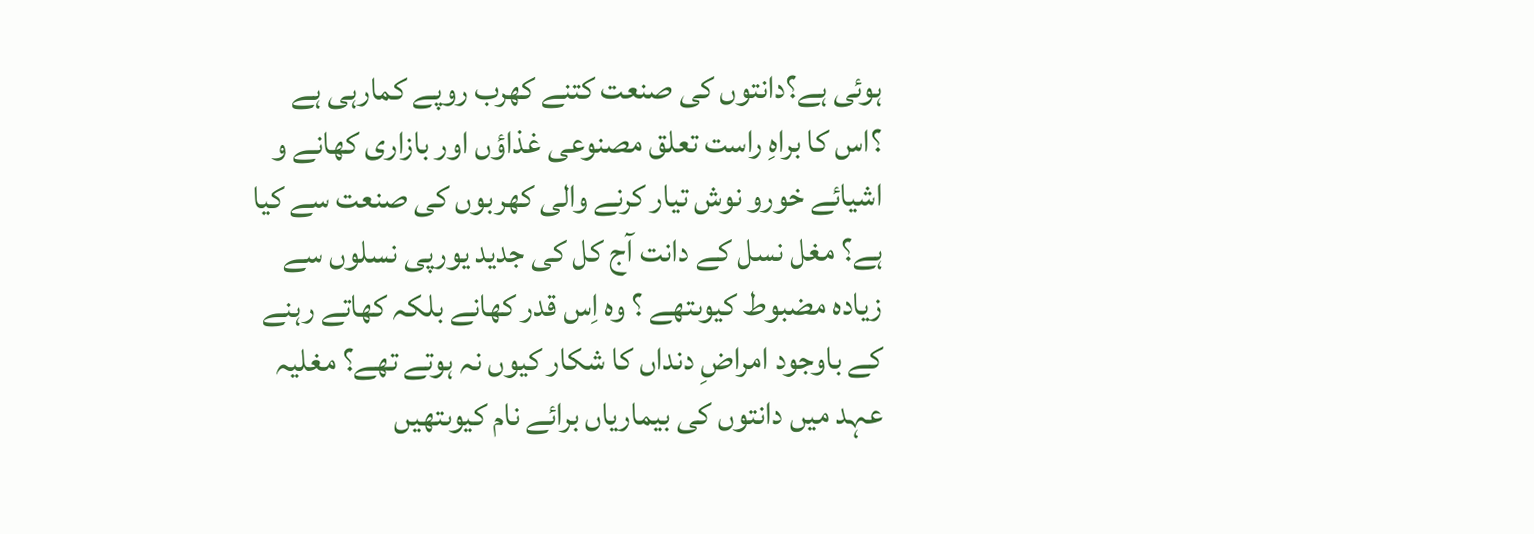ہوئی ہے؟دانتوں کی صنعت کتنے کھرب روپے کمارہی ہے ؟اس کا براہِ راست تعلق مصنوعی غذاؤں اور بازاری کھانے و اشیائے خورو نوش تیار کرنے والی کھربوں کی صنعت سے کیا ہے؟ مغل نسل کے دانت آج کل کی جدید یورپی نسلوں سے زیادہ مضبوط کیوںتھے ؟ وہ اِس قدر کھانے بلکہ کھاتے رہنے کے باوجود امراضِ دنداں کا شکار کیوں نہ ہوتے تھے؟ مغلیہ عہد میں دانتوں کی بیماریاں برائے نام کیوںتھیں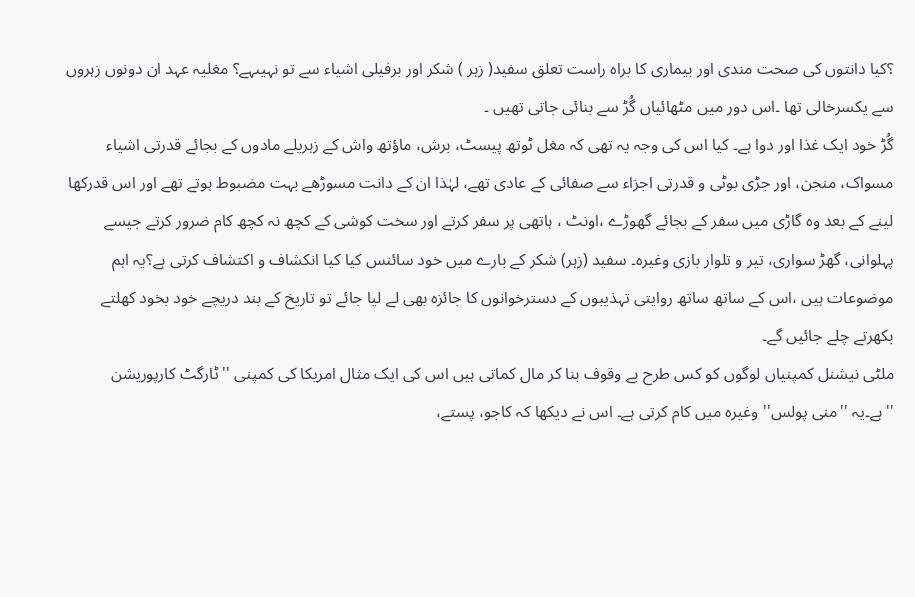؟کیا دانتوں کی صحت مندی اور بیماری کا براہ راست تعلق سفید( زہر ) شکر اور برفیلی اشیاء سے تو نہیںہے؟ مغلیہ عہد ان دونوں زہروں سے یکسرخالی تھا ۔اس دور میں مٹھائیاں گُڑ سے بنائی جاتی تھیں ۔
گُڑ خود ایک غذا اور دوا ہے۔ کیا اس کی وجہ یہ تھی کہ مغل ٹوتھ پیسٹ، برش، ماؤتھ واش کے زہریلے مادوں کے بجائے قدرتی اشیاء مسواک، منجن، اور جڑی بوٹی و قدرتی اجزاء سے صفائی کے عادی تھے، لہٰذا ان کے دانت مسوڑھے بہت مضبوط ہوتے تھے اور اس قدرکھا لینے کے بعد وہ گاڑی میں سفر کے بجائے گھوڑے ،اونٹ ، ہاتھی پر سفر کرتے اور سخت کوشی کے کچھ نہ کچھ کام ضرور کرتے جیسے پہلوانی، گھڑ سواری، تیر و تلوار بازی وغیرہ۔ سفید (زہر) شکر کے بارے میں خود سائنس کیا کیا انکشاف و اکتشاف کرتی ہے؟یہ اہم موضوعات ہیں ،اس کے ساتھ ساتھ روایتی تہذیبوں کے دسترخوانوں کا جائزہ بھی لے لیا جائے تو تاریخ کے بند دریچے خود بخود کھلتے بکھرتے چلے جائیں گے۔
ملٹی نیشنل کمپنیاں لوگوں کو کس طرح بے وقوف بنا کر مال کماتی ہیں اس کی ایک مثال امریکا کی کمپنی ''ٹارگٹ کارپوریشن ''ہے۔یہ ''منی پولس'' وغیرہ میں کام کرتی ہے۔ اس نے دیکھا کہ کاجو، پستے،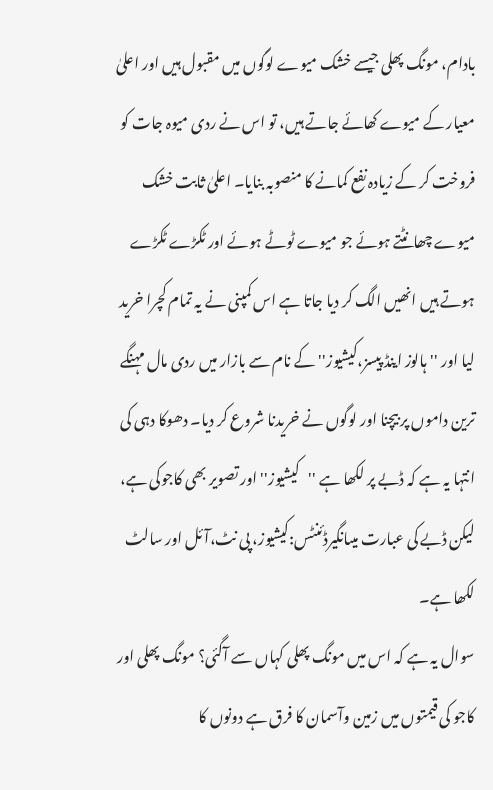بادام، مونگ پھلی جیسے خشک میوے لوگوں میں مقبول ہیں اور اعلیٰ معیار کے میوے کھائے جاتے ہیں، تو اس نے ردی میوہ جات کو فروخت کر کے زیادہ نفع کمانے کا منصوبہ بنایا۔ اعلیٰ ثابت خشک میوے چھانٹتے ہوئے جو میوے ٹوٹے ہوئے اور ٹکڑے ٹکڑے ہوتے ہیں انھیں الگ کر دیا جاتا ہے اس کمپنی نے یہ تمام کچرا خرید لیا اور ''ہالوز اینڈ پیسز،کیشیوز''کے نام سے بازار میں ردی مال مہنگے ترین داموں پر بیچنا اور لوگوں نے خریدنا شروع کر دیا۔ دھوکا دہی کی انتہا یہ ہے کہ ڈبے پر لکھا ہے ''کیشیوز'' اور تصویر بھی کاجوکی ہے، لیکن ڈبے کی عبارت میںانگیرڈئنٹس:کیشیوز، پی نٹ،آئل اور سالٹ لکھا ہے۔
سوال یہ ہے کہ اس میں مونگ پھلی کہاں سے آگئی؟ مونگ پھلی اور کاجو کی قیمتوں میں زمین وآسمان کا فرق ہے دونوں کا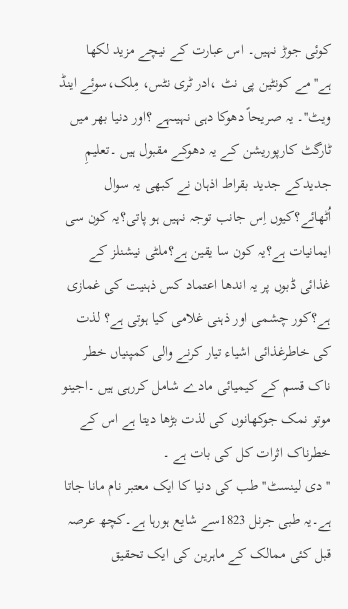کوئی جوڑ نہیں۔ اس عبارت کے نیچے مزید لکھا ہے''مے کونٹین پی نٹ ،ادر ٹری نٹس، مِلک،سوئے اینڈ ویٹ''۔ یہ صریحاً دھوکا دہی نہیںہے ؟اور دنیا بھر میں ٹارگٹ کارپوریشن کے یہ دھوکے مقبول ہیں ۔تعلیمِ جدیدکے جدید بقراط اذہان نے کبھی یہ سوال اُٹھائے؟کیوں اِس جانب توجہ نہیں ہو پاتی؟یہ کون سی ایمانیات ہے؟یہ کون سا یقین ہے؟ملٹی نیشنلز کے غذائی ڈبوں پر یہ اندھا اعتماد کس ذہنیت کی غمازی ہے؟کور چشمی اور ذہنی غلامی کیا ہوتی ہے؟ لذت کی خاطرغذائی اشیاء تیار کرنے والی کمپنیاں خطر ناک قسم کے کیمیائی مادے شامل کررہی ہیں ۔اجینو موتو نمک جوکھانوں کی لذت بڑھا دیتا ہے اس کے خطرناک اثرات کل کی بات ہے ۔
''دی لینسٹ'' طب کی دنیا کا ایک معتبر نام مانا جاتا ہے۔یہ طبی جرنل 1823سے شایع ہورہا ہے۔کچھ عرصہ قبل کئی ممالک کے ماہرین کی ایک تحقیق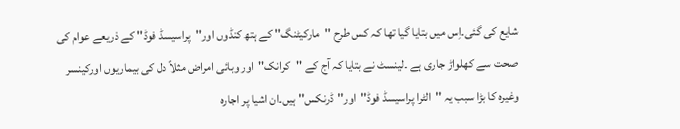شایع کی گئی۔اِس میں بتایا گیا تھا کہ کس طرح ''مارکیٹنگ'' کے ہتھ کنڈوں اور''پراسیسڈ فوڈ'' کے ذریعے عوام کی صحت سے کھلواڑ جاری ہے ۔لینسٹ نے بتایا کہ آج کے ''کرانک''اور وبائی امراض مثلاً دل کی بیماریوں اورکینسر وغیرہ کا بڑا سبب یہ ''الٹرا پراسیسڈ فوڈ''اور''ڈرنکس'' ہیں۔ان اشیا پر اجارہ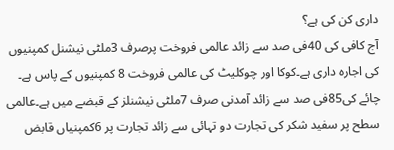داری کن کی ہے؟
آج کافی کی 40فی صد سے زائد عالمی فروخت پرصرف 3ملٹی نیشنل کمپنیوں کی اجارہ داری ہے۔کوکا اور چوکلیٹ کی عالمی فروخت 8 کمپنیوں کے پاس ہے۔ چائے کی85فی صد سے زائد آمدنی صرف 7ملٹی نیشنلز کے قبضے میں ہے۔عالمی سطح پر سفید شکر کی تجارت دو تہائی سے زائد تجارت پر 6کمپنیاں قابض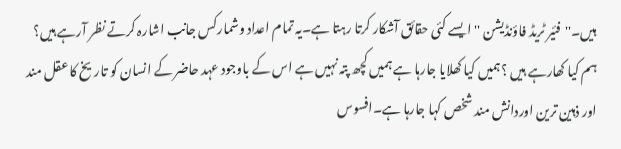ہیں۔''فئیر ٹریڈ فاؤنڈیشن ''ایسے کئی حقائق آشکار کرتا رہتا ہے۔یہ تمام اعداد وشمارکس جانب اشارہ کرتے نظر آرہے ہیں؟
ہم کیا کھارہے ہیں ؟ہمیں کیا کھلایا جارہا ہے ہمیں کچھ پتہ نہیں ہے اس کے باوجود عہد حاضر کے انسان کو تاریخ کا عقل مند اور ذہین ترین اوردانش مند شخص کہا جارہا ہے۔افسوس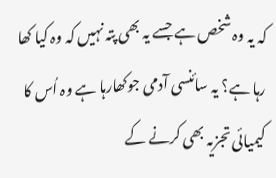کہ یہ وہ شخص ہے جسے یہ بھی پتہ نہیں کہ وہ کیا کھا رہا ہے؟ یہ سائنسی آدمی جوکھارہا ہے وہ اُس کا کیمیائی تجزیہ بھی کرنے کے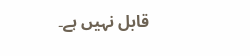قابل نہیں ہے۔